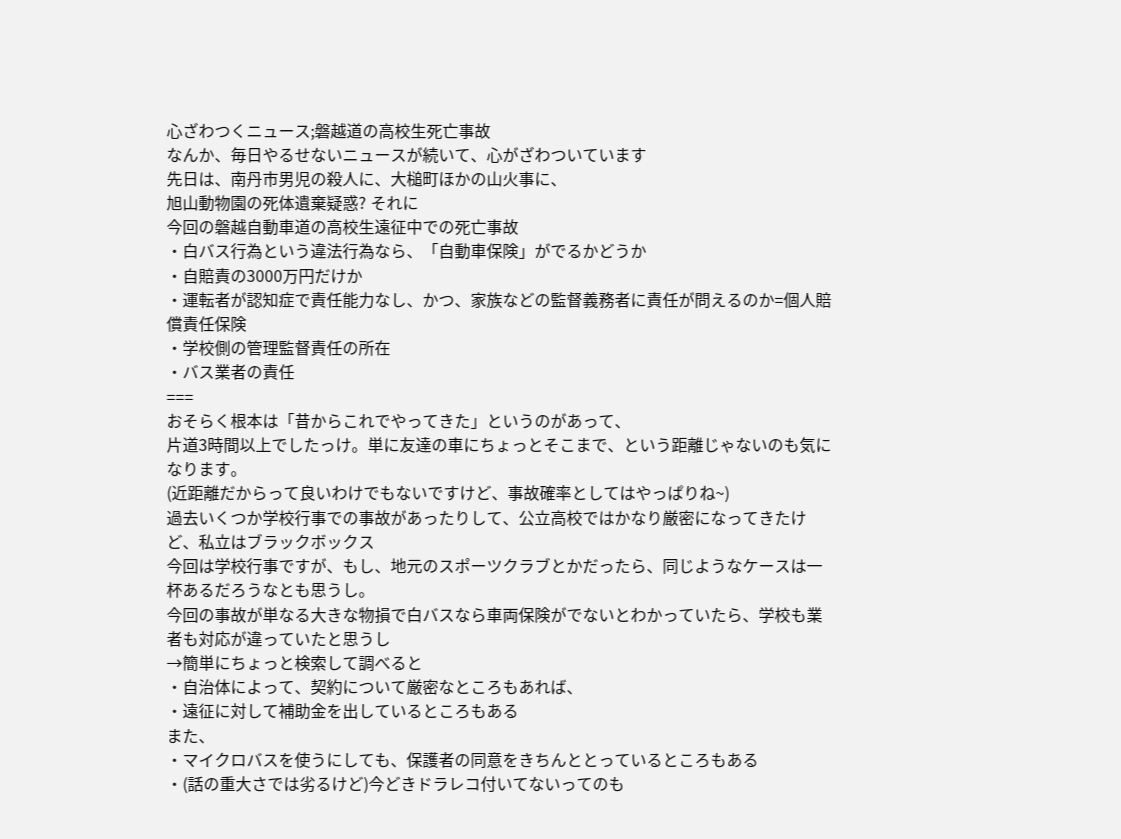心ざわつくニュース;磐越道の高校生死亡事故
なんか、毎日やるせないニュースが続いて、心がざわついています
先日は、南丹市男児の殺人に、大槌町ほかの山火事に、
旭山動物園の死体遺棄疑惑? それに
今回の磐越自動車道の高校生遠征中での死亡事故
・白バス行為という違法行為なら、「自動車保険」がでるかどうか
・自賠責の3000万円だけか
・運転者が認知症で責任能力なし、かつ、家族などの監督義務者に責任が問えるのか=個人賠償責任保険
・学校側の管理監督責任の所在
・バス業者の責任
===
おそらく根本は「昔からこれでやってきた」というのがあって、
片道3時間以上でしたっけ。単に友達の車にちょっとそこまで、という距離じゃないのも気になります。
(近距離だからって良いわけでもないですけど、事故確率としてはやっぱりね~)
過去いくつか学校行事での事故があったりして、公立高校ではかなり厳密になってきたけど、私立はブラックボックス
今回は学校行事ですが、もし、地元のスポーツクラブとかだったら、同じようなケースは一杯あるだろうなとも思うし。
今回の事故が単なる大きな物損で白バスなら車両保険がでないとわかっていたら、学校も業者も対応が違っていたと思うし
→簡単にちょっと検索して調べると
・自治体によって、契約について厳密なところもあれば、
・遠征に対して補助金を出しているところもある
また、
・マイクロバスを使うにしても、保護者の同意をきちんととっているところもある
・(話の重大さでは劣るけど)今どきドラレコ付いてないってのも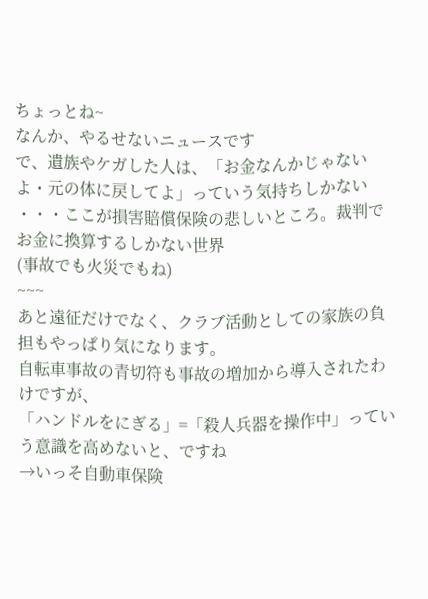ちょっとね~
なんか、やるせないニュースです
で、遺族やケガした人は、「お金なんかじゃないよ・元の体に戻してよ」っていう気持ちしかない
・・・ここが損害賠償保険の悲しいところ。裁判でお金に換算するしかない世界
(事故でも火災でもね)
~~~
あと遠征だけでなく、クラブ活動としての家族の負担もやっぱり気になります。
自転車事故の青切符も事故の増加から導入されたわけですが、
「ハンドルをにぎる」=「殺人兵器を操作中」っていう意識を高めないと、ですね
→いっそ自動車保険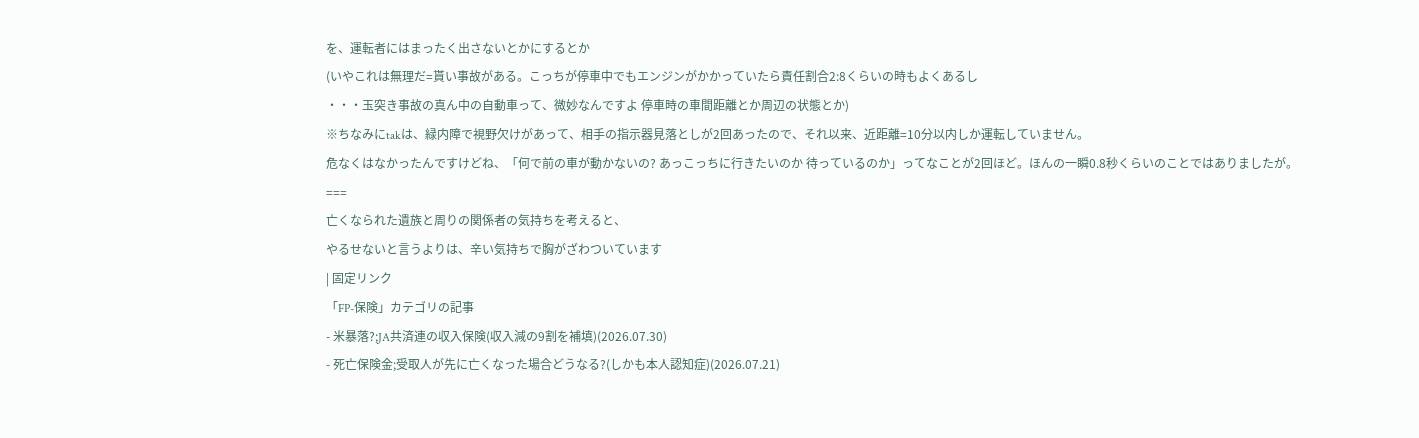を、運転者にはまったく出さないとかにするとか
(いやこれは無理だ=貰い事故がある。こっちが停車中でもエンジンがかかっていたら責任割合2:8くらいの時もよくあるし
・・・玉突き事故の真ん中の自動車って、微妙なんですよ 停車時の車間距離とか周辺の状態とか)
※ちなみにtakは、緑内障で視野欠けがあって、相手の指示器見落としが2回あったので、それ以来、近距離=10分以内しか運転していません。
危なくはなかったんですけどね、「何で前の車が動かないの? あっこっちに行きたいのか 待っているのか」ってなことが2回ほど。ほんの一瞬0.8秒くらいのことではありましたが。
===
亡くなられた遺族と周りの関係者の気持ちを考えると、
やるせないと言うよりは、辛い気持ちで胸がざわついています
| 固定リンク
「FP-保険」カテゴリの記事
- 米暴落?;JA共済連の収入保険(収入減の9割を補填)(2026.07.30)
- 死亡保険金;受取人が先に亡くなった場合どうなる?(しかも本人認知症)(2026.07.21)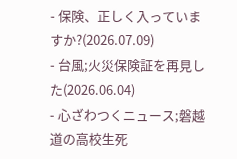- 保険、正しく入っていますか?(2026.07.09)
- 台風;火災保険証を再見した(2026.06.04)
- 心ざわつくニュース;磐越道の高校生死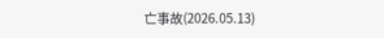亡事故(2026.05.13)